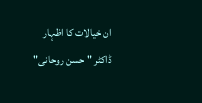ان خیالات کا اظہار ڈاکٹر "حسن روحانی"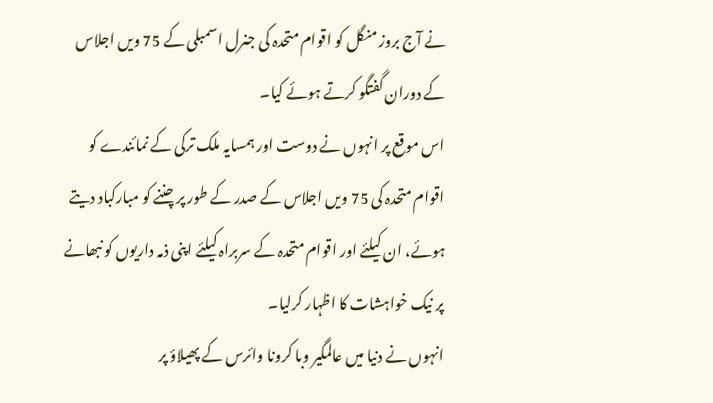نے آج بروز منگل کو اقوام متحدہ کی جنرل اسمبلی کے 75 ویں اجلاس کے دوران گفتگو کرتے ہوئے کیا۔
اس موقع پر انہوں نے دوست اور ہمسایہ ملک ترکی کے نمائندے کو اقوام متحدہ کی 75 ویں اجلاس کے صدر کے طور پر چننے کو مبارکباد دیتے ہوئے، ان کیلئے اور اقوام متحدہ کے سربراہ کیلئے اپنی ذمہ داریوں کو نبھانے پر نیک خواہشات کا اظہار کرلیا۔
انہوں نے دنیا میں عالمگیر وبا کرونا وائرس کے پھیلاؤ پر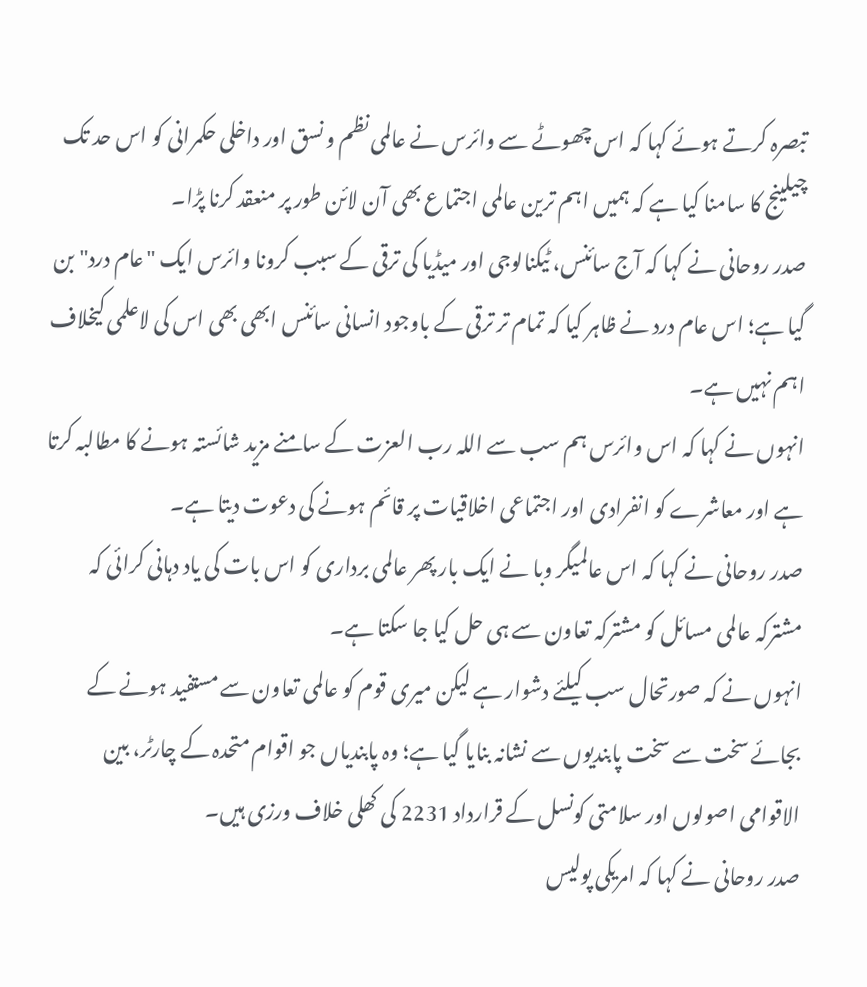تبصرہ کرتے ہوئے کہا کہ اس چھوٹے سے وائرس نے عالمی نظم و نسق اور داخلی حکمرانی کو اس حد تک چیلینج کا سامنا کیا ہے کہ ہمیں اہم ترین عالمی اجتماع بھی آن لائن طور پر منعقد کرنا پڑا۔
صدر روحانی نے کہا کہ آج سائنس، ٹیکنالوجی اور میڈیا کی ترقی کے سبب کرونا وائرس ایک "عام درد" بن گیا ہے؛ اس عام درد نے ظاہر کیا کہ تمام تر ترقی کے باوجود انسانی سائنس ابھی بھی اس کی لاعلمی کیخلاف اہم نہیں ہے۔
انہوں نے کہا کہ اس وائرس ہم سب سے اللہ رب العزت کے سامنے مزید شائستہ ہونے کا مطالبہ کرتا ہے اور معاشرے کو انفرادی اور اجتماعی اخلاقیات پر قائم ہونے کی دعوت دیتا ہے۔
صدر روحانی نے کہا کہ اس عالمیگر وبا نے ایک بار پھر عالمی برداری کو اس بات کی یاد دہانی کرائی کہ مشترکہ عالمی مسائل کو مشترکہ تعاون سے ہی حل کیا جا سکتا ہے۔
انہوں نے کہ صورتحال سب کیلئے دشوار ہے لیکن میری قوم کو عالمی تعاون سے مستفید ہونے کے بجائے سخت سے سخت پابندیوں سے نشانہ بنایا گیا ہے؛ وہ پابندیاں جو اقوام متحدہ کے چارٹر، بین الاقوامی اصولوں اور سلامتی کونسل کے قرارداد 2231 کی کھلی خلاف ورزی ہیں۔
صدر روحانی نے کہا کہ امریکی پولیس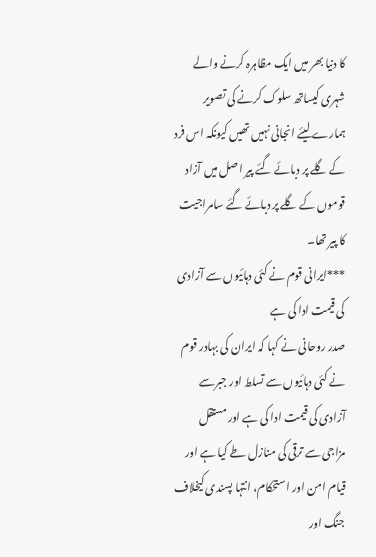کا دنیا بھر میں ایک مظاہرہ کرنے والے شہری کیساتھ سلوک کرنے کی تصویر ہمارے لیئے انجانی نہیں تھیں کیونکہ اس فرد کے گلے پر دبائے گئے پیر اصل میں آزاد قوموں کے گلے پر دبائے گئے سامراجیت کا پیر تھا۔
***ایرانی قوم نے کئی دہائیوں سے آزادی کی قیمت ادا کی ہے
صدر روحانی نے کہا کہ ایران کی بہادر قوم نے کئی دہائیوں سے تسلط اور جبرسے آزادی کی قیمت ادا کی ہے اور مستقل مزاجی سے ترقی کی منازل طے کیا ہے اور قیام امن اور استحکام، انتہا پسندی کیخلاف جنگ اور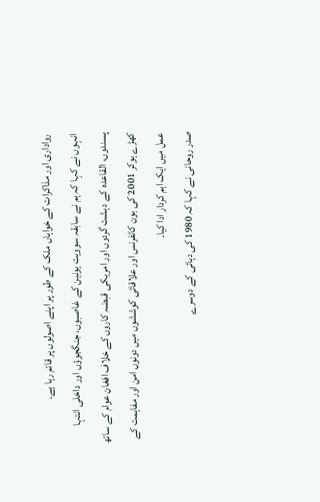رواداری اور مذاکرات کے خواہاں ملک کے طور پر اپنے اصولوں پر قائم رہا ہے۔
انہوں نے کہا کہ ہم نے سابقہ سوویت یونین کے غاصبوں، جنگجوؤں اور داخلی انتہا پسندوں، القاعدہ کے دہشت گردوں اور امریکی قبضہ کاروں کے خلاف افغان عوام کے ساتھ کھڑے ہوکر 2001 کی بون کانفرنس اور علاقائی کوششوں میں دونوں امن اور مفاہمت کے عمل میں ایک اہم کردار ادا کیا۔
صدر روحانی نے کہا کہ 1980 کی دہائی کے دوسرے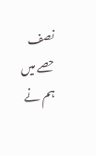نصف حصے میں ہم نے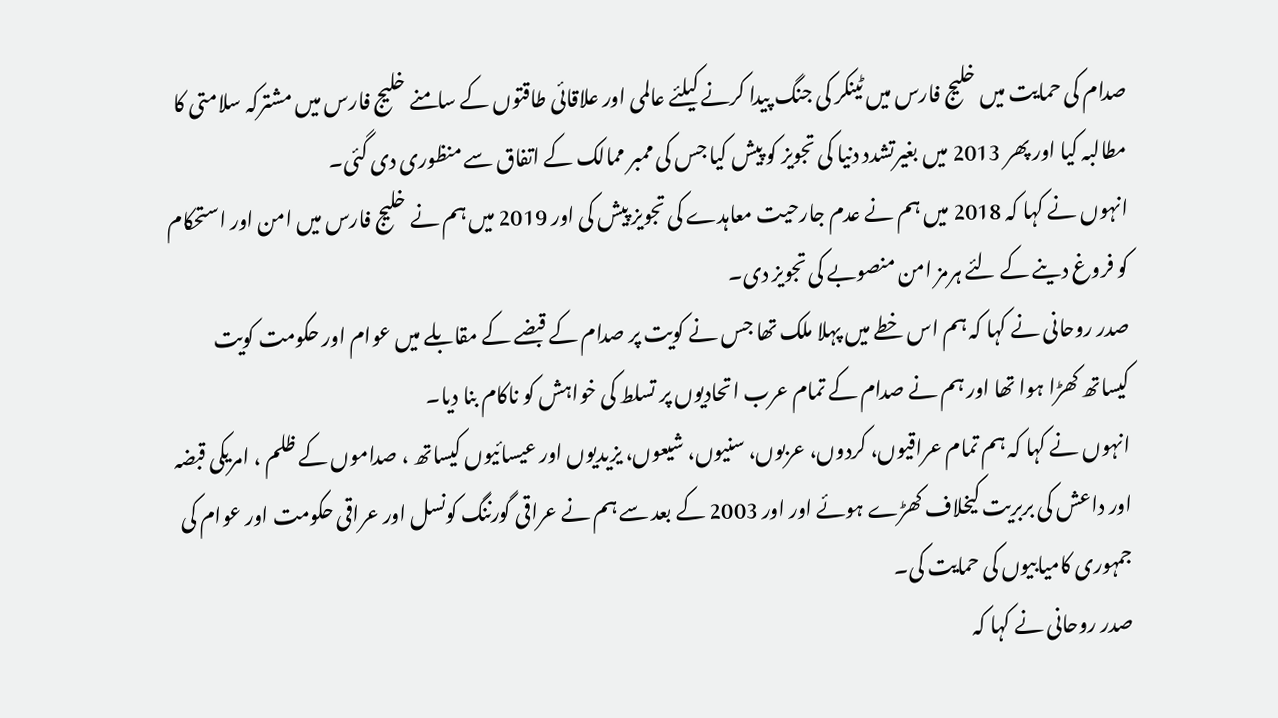صدام کی حمایت میں خلیج فارس میں ٹینکر کی جنگ پیدا کرنے کیلئے عالمی اور علاقائی طاقتوں کے سامنے خلیج فارس میں مشترکہ سلامتی کا مطالبہ کیا اور پھر 2013 میں بغیرتشدد دنیا کی تجویز کو پیش کیا جس کی ممبر ممالک کے اتفاق سے منظوری دی گئی۔
انہوں نے کہا کہ 2018 میں ہم نے عدم جارحیت معاہدے کی تجویز پیش کی اور 2019 میں ہم نے خلیج فارس میں امن اور استحکام کو فروغ دینے کے لئے ہرمز امن منصوبے کی تجویز دی۔
صدر روحانی نے کہا کہ ہم اس خطے میں پہلا ملک تھا جس نے کویت پر صدام کے قبضے کے مقابلے میں عوام اور حکومت کویت کیساتھ کھڑا ہوا تھا اور ہم نے صدام کے تمام عرب اتحادیوں پر تسلط کی خواہش کو ناکام بنا دیا۔
انہوں نے کہا کہ ہم تمام عراقیوں، کردوں، عربوں، سنیوں، شیعوں، یزیدیوں اور عیسائیوں کیساتھ ، صداموں کے ظلم ، امریکی قبضہ اور داعش کی بربریت کیخلاف کھڑے ہوئے اور اور 2003 کے بعد سے ہم نے عراقی گورننگ کونسل اور عراقی حکومت اور عوام کی جمہوری کامیابیوں کی حمایت کی۔
صدر روحانی نے کہا کہ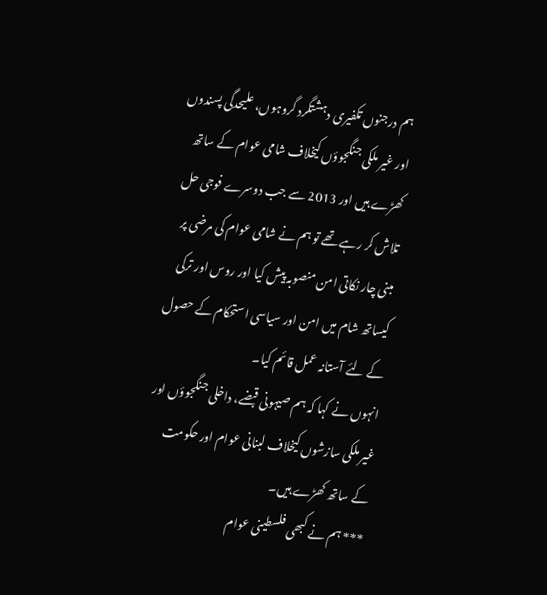ہم درجنوں تکفیری دہشتگرد گروہوں، علیحدگی پسندوں اور غیر ملکی جنگجوؤں کیخلاف شامی عوام کے ساتھ کھڑے ہیں اور 2013 سے جب دوسرے فوجی حل تلاش کر رہے تھے تو ہم نے شامی عوام کی مرضی پر مبنی چار نکاتی امن منصوبہ پیش کیا اور روس اور ترکی کیساتھ شام میں امن اور سیاسی استحکام کے حصول کے لئے آستانہ عمل قائم کیا۔
انہوں نے کہا کہ ہم صیہونی قبضے، داخلی جنگجوؤں اور غیر ملکی سازشوں کیخلاف لبنانی عوام اور حکومت کے ساتھ کھڑے ہیں۔
*** ہم نے کبھی فلسطینی عوام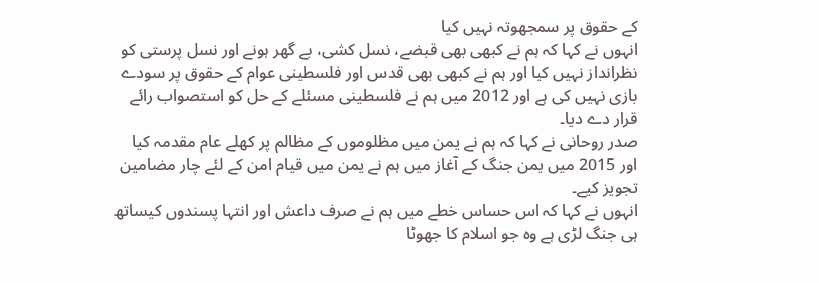کے حقوق پر سمجھوتہ نہیں کیا
انہوں نے کہا کہ ہم نے کبھی بھی قبضے، نسل کشی، بے گھر ہونے اور نسل پرستی کو نظرانداز نہیں کیا اور ہم نے کبھی بھی قدس اور فلسطینی عوام کے حقوق پر سودے بازی نہیں کی ہے اور 2012 میں ہم نے فلسطینی مسئلے کے حل کو استصواب رائے قرار دے دیا۔
صدر روحانی نے کہا کہ ہم نے یمن میں مظلوموں کے مظالم پر کھلے عام مقدمہ کیا اور 2015 میں یمن جنگ کے آغاز میں ہم نے یمن میں قیام امن کے لئے چار مضامین تجویز کیے۔
انہوں نے کہا کہ اس حساس خطے میں ہم نے صرف داعش اور انتہا پسندوں کیساتھ ہی جنگ لڑی ہے وہ جو اسلام کا جھوٹا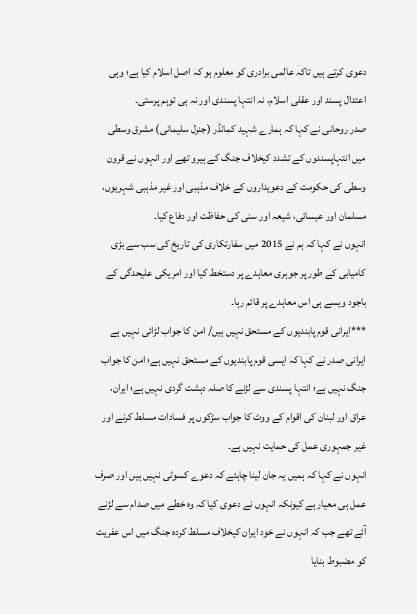دعوی کرتے ہیں تاکہ عالمی برادری کو معلوم ہو کہ اصل اسلام کیا ہے؛ وہی اعتدال پسند اور عقلی اسلام، نہ انتہا پسندی اور نہ ہی توہم پرستی۔
صدر روحانی نے کہا کہ ہمارے شہید کمانڈر (جنرل سلیمانی) مشرق وسطی میں انتہاپسندوں کے تشدد کیخلاف جنگ کے ہیرو تھے اور انہوں نے قرون وسطی کی حکومت کے دعویداروں کے خلاف مذہبی اور غیر مذہبی شہریوں، مسلمان اور عیسائی، شیعہ اور سنی کی حفاظت اور دفاع کیا۔
انہوں نے کہا کہ ہم نے 2015 میں سفارتکاری کی تاریخ کی سب سے بڑی کامیابی کے طور پر جوہری معاہدے پر دستخط کیا اور امریکی علیحدگی کے باجود ویسے ہی اس معاہدے پر قائم رہا۔
***ایرانی قوم پابندیوں کے مستحق نہیں ہیں/ امن کا جواب لڑائی نہیں ہے
ایرانی صدر نے کہا کہ ایسی قوم پابندیوں کے مستحق نہیں ہے؛ امن کا جواب جنگ نہیں ہے؛ انتہا پسندی سے لڑنے کا صلہ دہشت گردی نہیں ہے؛ ایران، عراق اور لبنان کی اقوام کے ووٹ کا جواب سڑکوں پر فسادات مسلط کرنے اور غیر جمہوری عمل کی حمایت نہیں ہے۔
انہوں نے کہا کہ ہمیں یہ جان لینا چاہئے کہ دعوے کسوٹی نہیں ہیں اور صرف عمل ہی معیار ہے کیونکہ انہوں نے دعوی کیا کہ وہ خطے میں صدام سے لڑنے آئے تھے جب کہ انہوں نے خود ایران کیخلاف مسلط کردہ جنگ میں اس عفریت کو مضبوط بنایا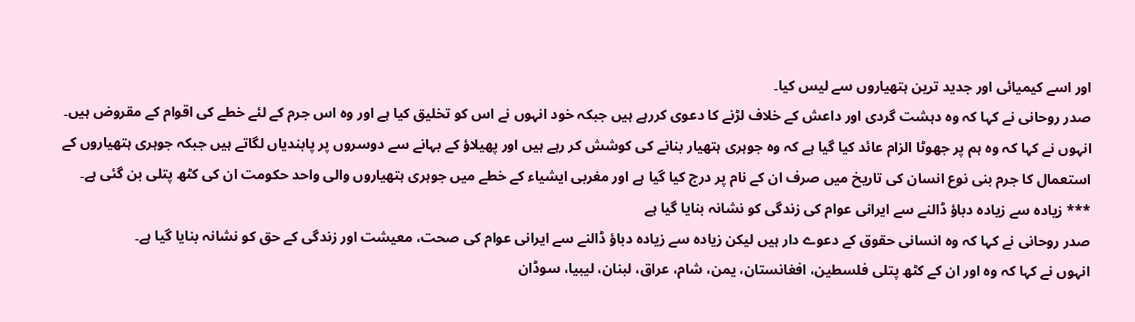اور اسے کیمیائی اور جدید ترین ہتھیاروں سے لیس کیا۔
صدر روحانی نے کہا کہ وہ دہشت گردی اور داعش کے خلاف لڑنے کا دعوی کررہے ہیں جبکہ خود انہوں نے اس کو تخلیق کیا ہے اور وہ اس جرم کے لئے خطے کی اقوام کے مقروض ہیں۔
انہوں نے کہا کہ وہ ہم پر جھوٹا الزام عائد کیا گیا ہے کہ وہ جوہری ہتھیار بنانے کی کوشش کر رہے ہیں اور پھیلاؤ کے بہانے سے دوسروں پر پابندیاں لگاتے ہیں جبکہ جوہری ہتھیاروں کے استعمال کا جرم بنی نوع انسان کی تاریخ میں صرف ان کے نام پر درج کیا گیا ہے اور مغربی ایشیاء کے خطے میں جوہری ہتھیاروں والی واحد حکومت ان کی کٹھ پتلی بن گئی ہے۔
*** زیادہ سے زیادہ دباؤ ڈالنے سے ایرانی عوام کی زندگی کو نشانہ بنایا گیا ہے
صدر روحانی نے کہا کہ وہ انسانی حقوق کے دعوے دار ہیں لیکن زیادہ سے زیادہ دباؤ ڈالنے سے ایرانی عوام کی صحت، معیشت اور زندگی کے حق کو نشانہ بنایا گیا ہے۔
انہوں نے کہا کہ وہ اور ان کے کٹھ پتلی فلسطین، افغانستان، یمن، شام، عراق، لبنان، لیبیا، سوڈان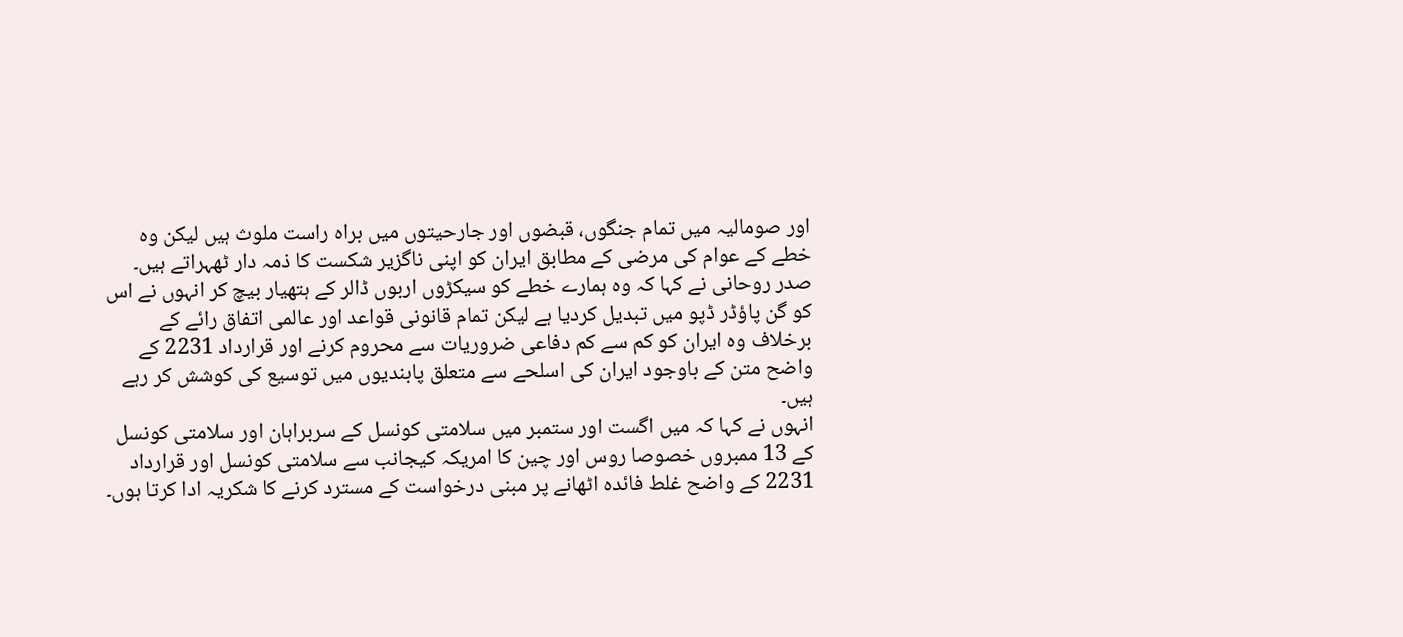اور صومالیہ میں تمام جنگوں، قبضوں اور جارحیتوں میں براہ راست ملوث ہیں لیکن وہ خطے کے عوام کی مرضی کے مطابق ایران کو اپنی ناگزیر شکست کا ذمہ دار ٹھہراتے ہیں۔
صدر روحانی نے کہا کہ وہ ہمارے خطے کو سیکڑوں اربوں ڈالر کے ہتھیار بیچ کر انہوں نے اس کو گن پاؤڈر ڈپو میں تبدیل کردیا ہے لیکن تمام قانونی قواعد اور عالمی اتفاق رائے کے برخلاف وہ ایران کو کم سے کم دفاعی ضروریات سے محروم کرنے اور قرارداد 2231 کے واضح متن کے باوجود ایران کی اسلحے سے متعلق پابندیوں میں توسیع کی کوشش کر رہے ہیں۔
انہوں نے کہا کہ میں اگست اور ستمبر میں سلامتی کونسل کے سربراہان اور سلامتی کونسل کے 13 ممبروں خصوصا روس اور چین کا امریکہ کیجانب سے سلامتی کونسل اور قرارداد 2231 کے واضح غلط فائدہ اٹھانے پر مبنی درخواست کے مسترد کرنے کا شکریہ ادا کرتا ہوں۔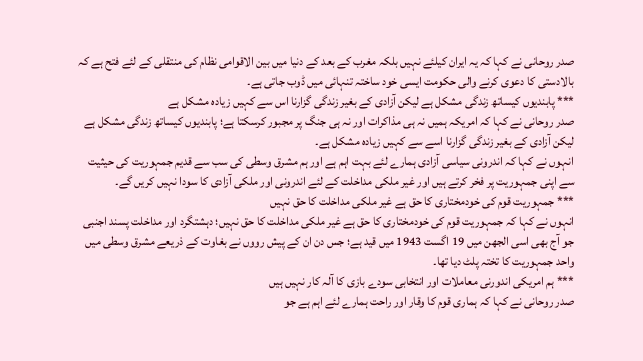صدر روحانی نے کہا کہ یہ ایران کیلئے نہیں بلکہ مغرب کے بعد کے دنیا میں بین الاقوامی نظام کی منتقلی کے لئے فتح ہے کہ بالادستی کا دعوی کرنے والی حکومت ایسی خود ساختہ تنہائی میں ڈوب جاتی ہے۔
*** پابندیوں کیساتھ زندگی مشکل ہے لیکن آزادی کے بغیر زندگی گزارنا اس سے کہیں زیادہ مشکل ہے
صدر روحانی نے کہا کہ امریکہ ہمیں نہ ہی مذاکرات اور نہ ہی جنگ پر مجبور کرسکتا ہے؛ پابندیوں کیساتھ زندگی مشکل ہے لیکن آزادی کے بغیر زندگی گزارنا اسے سے کہیں زیادہ مشکل ہے۔
انہوں نے کہا کہ اندرونی سیاسی آزادی ہمارے لئے بہت اہم ہے اور ہم مشرق وسطی کی سب سے قدیم جمہوریت کی حیثیت سے اپنی جمہوریت پر فخر کرتے ہیں اور غیر ملکی مداخلت کے لئے اندرونی اور ملکی آزادی کا سودا نہیں کریں گے۔
*** جمہوریت قوم کی خودمختاری کا حق ہے غیر ملکی مداخلت کا حق نہیں
انہوں نے کہا کہ جمہوریت قوم کی خودمختاری کا حق ہے غیر ملکی مداخلت کا حق نہیں؛ دہشتگرد اور مداخلت پسند اجنبی جو آج بھی اسی الجھن میں 19 اگست 1943 میں قید ہے؛ جس دن ان کے پیش رووں نے بغاوت کے ذریعے مشرق وسطی میں واحد جمہوریت کا تختہ پلٹ دیا تھا۔
*** ہم امریکی اندورنی معاملات اور انتخابی سودے بازی کا آلہ کار نہیں ہیں
صدر روحانی نے کہا کہ ہماری قوم کا وقار اور راحت ہمارے لئے اہم ہے جو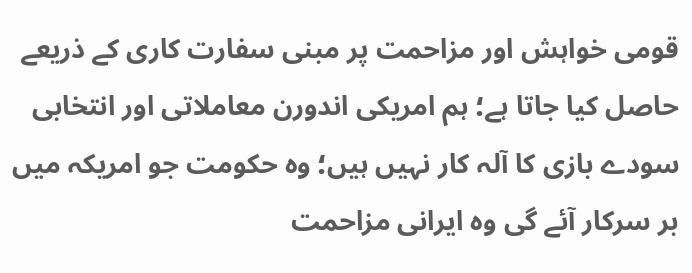قومی خواہش اور مزاحمت پر مبنی سفارت کاری کے ذریعے حاصل کیا جاتا ہے؛ ہم امریکی اندورن معاملاتی اور انتخابی سودے بازی کا آلہ کار نہیں ہیں؛ وہ حکومت جو امریکہ میں بر سرکار آئے گی وہ ایرانی مزاحمت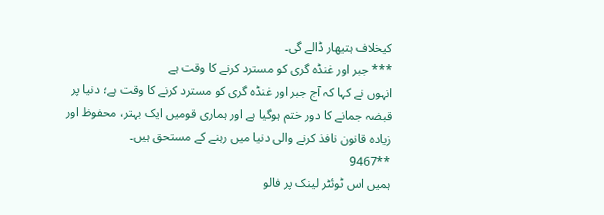کیخلاف ہتیھار ڈالے گی۔
*** جبر اور غنڈہ گری کو مسترد کرنے کا وقت ہے
انہوں نے کہا کہ آج جبر اور غنڈہ گری کو مسترد کرنے کا وقت ہے؛ دنیا پر قبضہ جمانے کا دور ختم ہوگیا ہے اور ہماری قومیں ایک بہتر، محفوظ اور زیادہ قانون نافذ کرنے والی دنیا میں رہنے کے مستحق ہیں۔
**9467
ہمیں اس ٹوئٹر لینک پر فالو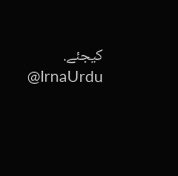کیجئے. IrnaUrdu@